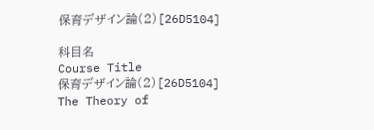保育デザイン論(2)[26D5104]

科目名
Course Title
保育デザイン論(2)[26D5104]
The Theory of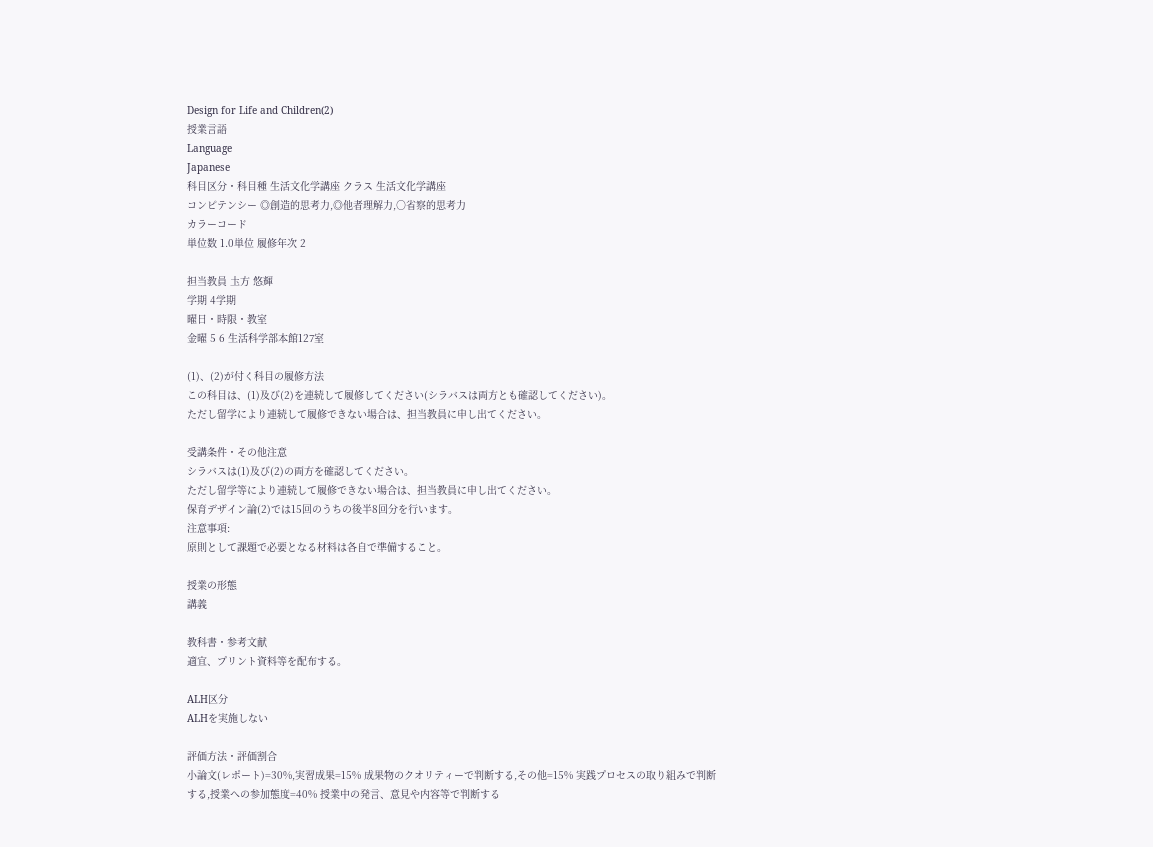Design for Life and Children(2)
授業言語
Language
Japanese
科目区分・科目種 生活文化学講座 クラス 生活文化学講座
コンピテンシー ◎創造的思考力,◎他者理解力,○省察的思考力
カラーコード
単位数 1.0単位 履修年次 2

担当教員 圡方 悠輝
学期 4学期
曜日・時限・教室
金曜 5 6 生活科学部本館127室

(1)、(2)が付く科目の履修方法
この科目は、(1)及び(2)を連続して履修してください(シラバスは両方とも確認してください)。
ただし留学により連続して履修できない場合は、担当教員に申し出てください。

受講条件・その他注意
シラバスは(1)及び(2)の両方を確認してください。
ただし留学等により連続して履修できない場合は、担当教員に申し出てください。
保育デザイン論(2)では15回のうちの後半8回分を行います。
注意事項:
原則として課題で必要となる材料は各自で準備すること。

授業の形態
講義

教科書・参考文献
適宜、プリント資料等を配布する。

ALH区分
ALHを実施しない

評価方法・評価割合
小論文(レポート)=30%,実習成果=15% 成果物のクオリティーで判断する,その他=15% 実践プロセスの取り組みで判断する,授業への参加態度=40% 授業中の発言、意見や内容等で判断する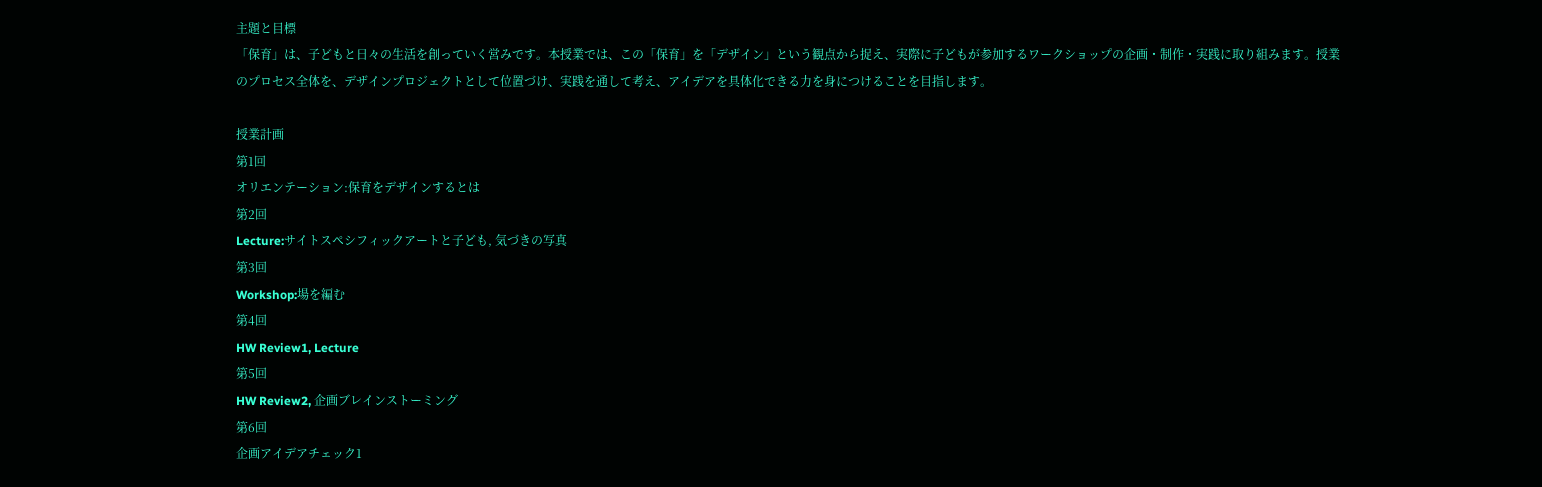主題と目標
「保育」は、子どもと日々の生活を創っていく営みです。本授業では、この「保育」を「デザイン」という観点から捉え、実際に子どもが参加するワークショップの企画・制作・実践に取り組みます。授業のプロセス全体を、デザインプロジェクトとして位置づけ、実践を通して考え、アイデアを具体化できる力を身につけることを目指します。

授業計画
第1回
オリエンテーション:保育をデザインするとは
第2回
Lecture:サイトスペシフィックアートと子ども, 気づきの写真
第3回
Workshop:場を編む
第4回
HW Review1, Lecture
第5回
HW Review2, 企画ブレインストーミング
第6回
企画アイデアチェック1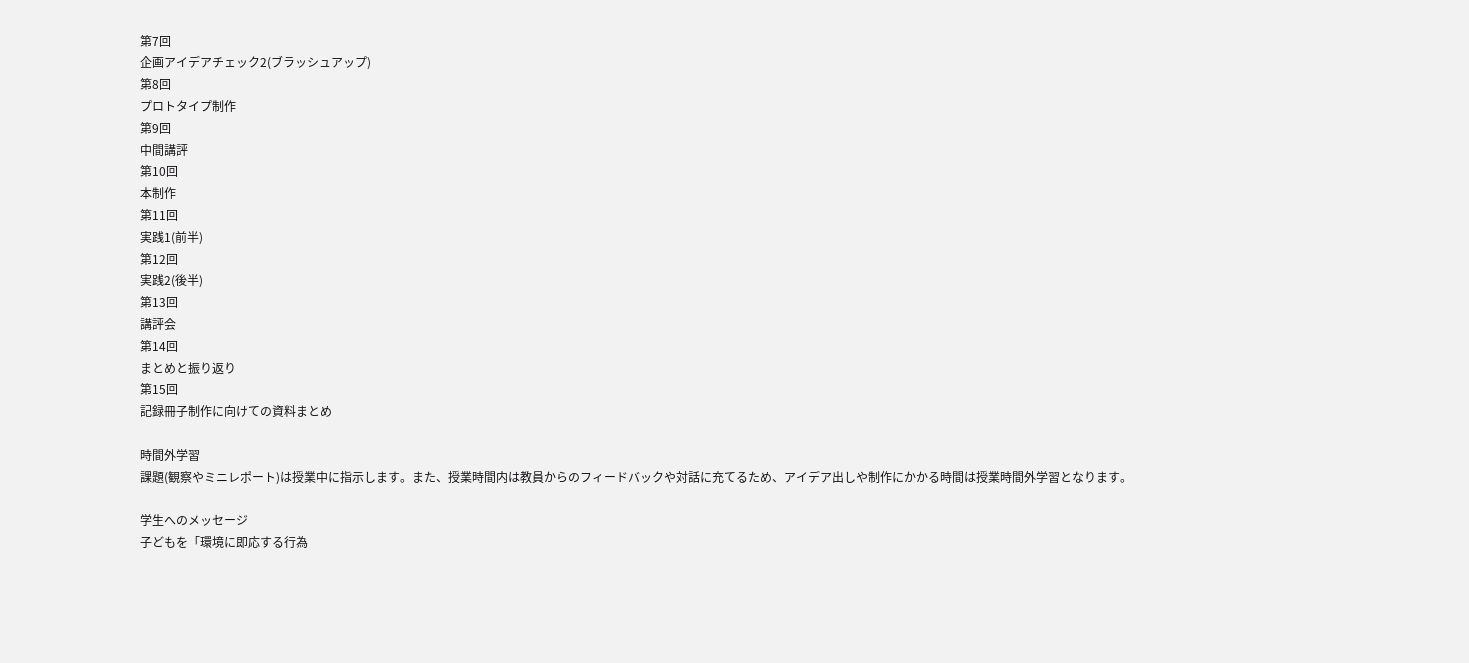第7回
企画アイデアチェック2(ブラッシュアップ)
第8回
プロトタイプ制作
第9回
中間講評
第10回
本制作
第11回
実践1(前半)
第12回
実践2(後半)
第13回
講評会
第14回
まとめと振り返り
第15回
記録冊子制作に向けての資料まとめ

時間外学習
課題(観察やミニレポート)は授業中に指示します。また、授業時間内は教員からのフィードバックや対話に充てるため、アイデア出しや制作にかかる時間は授業時間外学習となります。

学生へのメッセージ
子どもを「環境に即応する行為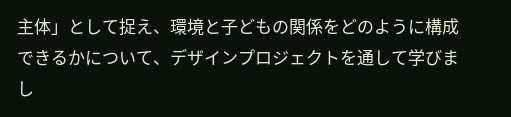主体」として捉え、環境と子どもの関係をどのように構成できるかについて、デザインプロジェクトを通して学びまし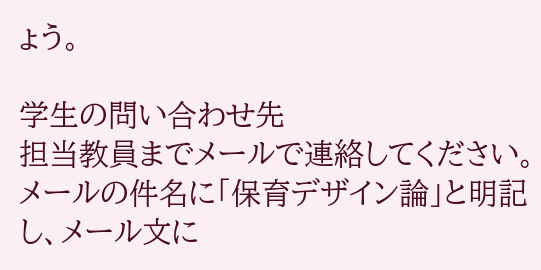ょう。

学生の問い合わせ先
担当教員までメールで連絡してください。メールの件名に「保育デザイン論」と明記し、メール文に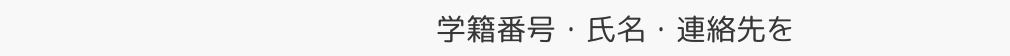学籍番号・氏名・連絡先を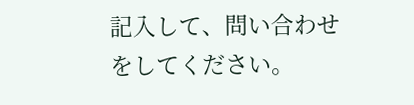記入して、問い合わせをしてください。